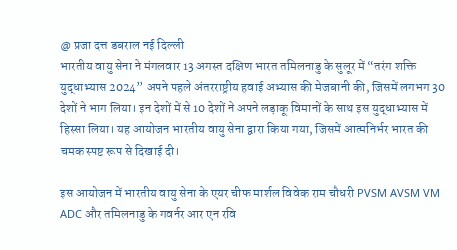@ प्रजा दत्त डबराल नई दिल्ली
भारतीय वायु सेना ने मंगलवार 13 अगस्त दक्षिण भारत तमिलनाडु के सुलूर में “तरंग शक्ति युद्धाभ्यास 2024” अपने पहले अंतरराष्ट्रीय हवाई अभ्यास की मेजबानी की, जिसमें लगभग 30 देशों ने भाग लिया। इन देशों में से 10 देशों ने अपने लड़ाकू विमानों के साथ इस युद्धाभ्यास में हिस्सा लिया। यह आयोजन भारतीय वायु सेना द्वारा किया गया, जिसमें आत्मनिर्भर भारत की चमक स्पष्ट रूप से दिखाई दी।

इस आयोजन में भारतीय वायु सेना के एयर चीफ मार्शल विवेक राम चौधरी PVSM AVSM VM ADC और तमिलनाडु के गवर्नर आर एन रवि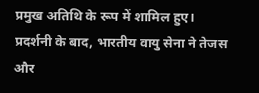प्रमुख अतिथि के रूप में शामिल हुए।
प्रदर्शनी के बाद, भारतीय वायु सेना ने तेजस और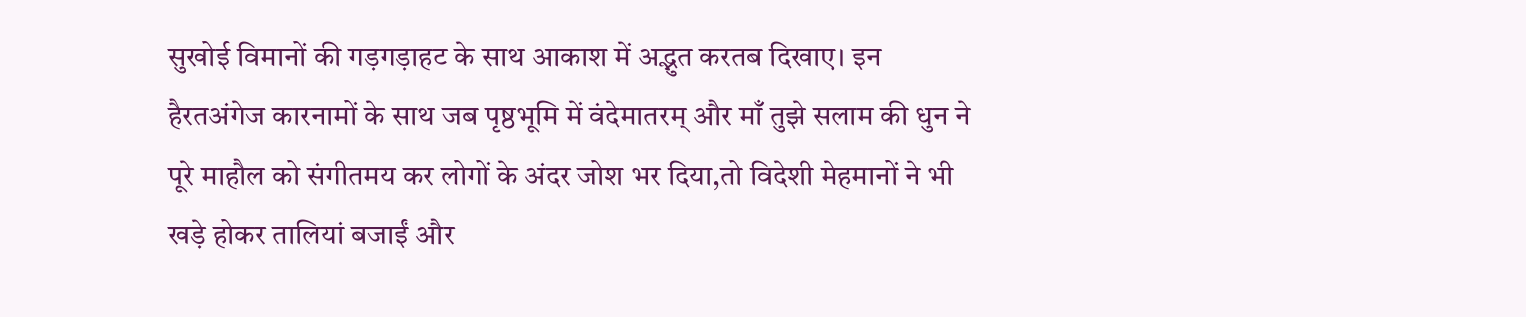सुखोई विमानों की गड़गड़ाहट के साथ आकाश में अद्भुत करतब दिखाए। इन हैरतअंगेज कारनामों के साथ जब पृष्ठभूमि में वंदेमातरम् और माँ तुझे सलाम की धुन ने पूरे माहौल को संगीतमय कर लोगों के अंदर जोश भर दिया,तो विदेशी मेहमानों ने भी खड़े होकर तालियां बजाईं और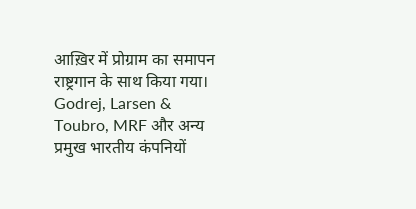आख़िर में प्रोग्राम का समापन राष्ट्रगान के साथ किया गया।
Godrej, Larsen & Toubro, MRF और अन्य प्रमुख भारतीय कंपनियों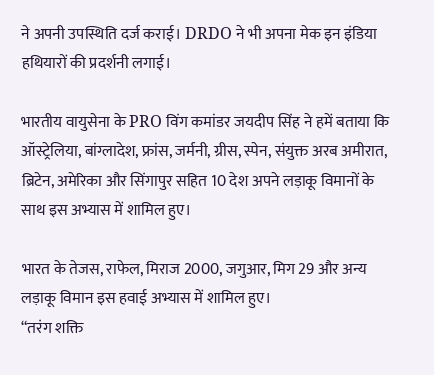ने अपनी उपस्थिति दर्ज कराई। DRDO ने भी अपना मेक इन इंडिया हथियारों की प्रदर्शनी लगाई।

भारतीय वायुसेना के PRO विंग कमांडर जयदीप सिंह ने हमें बताया कि ऑस्ट्रेलिया, बांग्लादेश, फ्रांस, जर्मनी, ग्रीस, स्पेन, संयुक्त अरब अमीरात, ब्रिटेन, अमेरिका और सिंगापुर सहित 10 देश अपने लड़ाकू विमानों के साथ इस अभ्यास में शामिल हुए।

भारत के तेजस, राफेल, मिराज 2000, जगुआर, मिग 29 और अन्य लड़ाकू विमान इस हवाई अभ्यास में शामिल हुए।
“तरंग शक्ति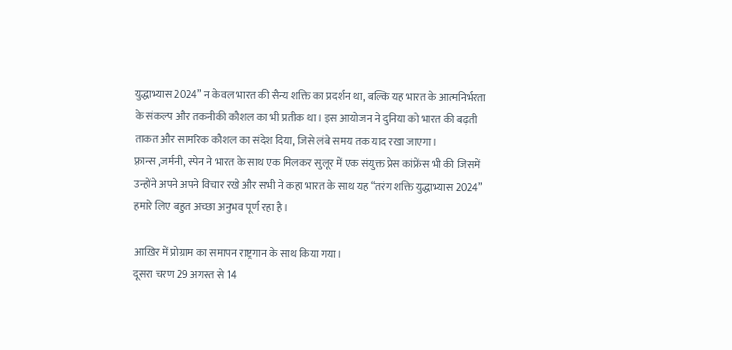युद्धाभ्यास 2024” न केवल भारत की सैन्य शक्ति का प्रदर्शन था, बल्कि यह भारत के आत्मनिर्भरता के संकल्प और तकनीकी कौशल का भी प्रतीक था। इस आयोजन ने दुनिया को भारत की बढ़ती ताकत और सामरिक कौशल का संदेश दिया, जिसे लंबे समय तक याद रखा जाएगा।
फ़्रान्स ,जर्मनी, स्पेन ने भारत के साथ एक मिलकर सुलूर में एक संयुक्त प्रेस कांफ्रेंस भी की जिसमें उन्होंने अपने अपने विचार रखे और सभी ने कहा भारत के साथ यह “तरंग शक्ति युद्धाभ्यास 2024” हमारे लिए बहुत अच्छा अनुभव पूर्ण रहा है।

आख़िर में प्रोग्राम का समापन राष्ट्रगान के साथ किया गया।
दूसरा चरण 29 अगस्त से 14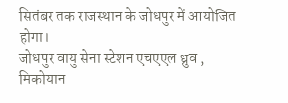सितंबर तक राजस्थान के जोधपुर में आयोजित होगा।
जोधपुर वायु सेना स्टेशन एचएएल ध्रुव , मिकोयान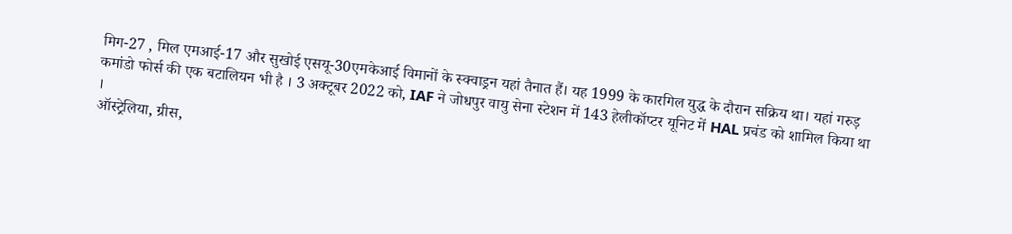मिग-27 , मिल एमआई-17 और सुखोई एसयू-30एमकेआई विमानों के स्क्वाड्रन यहां तैनात हैं। यह 1999 के कारगिल युद्ध के दौरान सक्रिय था। यहां गरुड़ कमांडो फोर्स की एक बटालियन भी है । 3 अक्टूबर 2022 को, IAF ने जोधपुर वायु सेना स्टेशन में 143 हेलीकॉप्टर यूनिट में HAL प्रचंड को शामिल किया था ।
ऑस्ट्रेलिया, ग्रीस,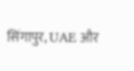सिंगापुर, UAE और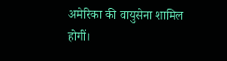अमेरिका की वायुसेना शामिल होगीं।